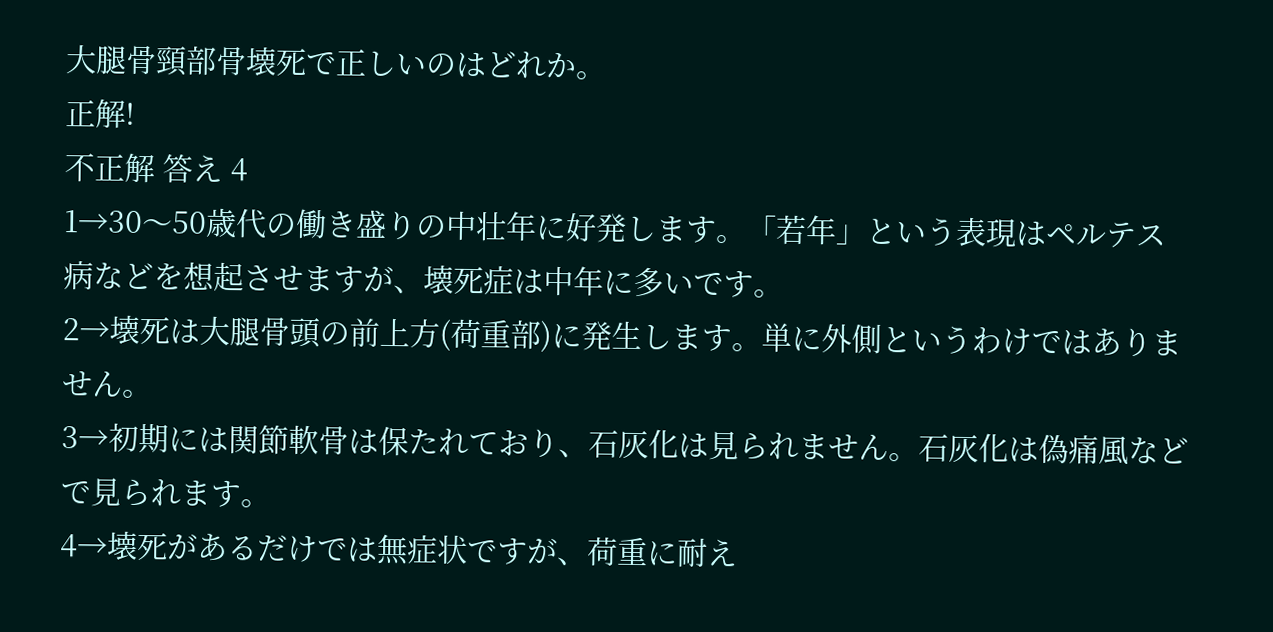大腿骨頸部骨壊死で正しいのはどれか。
正解!
不正解 答え 4
1→30〜50歳代の働き盛りの中壮年に好発します。「若年」という表現はペルテス病などを想起させますが、壊死症は中年に多いです。
2→壊死は大腿骨頭の前上方(荷重部)に発生します。単に外側というわけではありません。
3→初期には関節軟骨は保たれており、石灰化は見られません。石灰化は偽痛風などで見られます。
4→壊死があるだけでは無症状ですが、荷重に耐え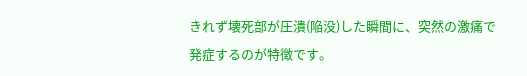きれず壊死部が圧潰(陥没)した瞬間に、突然の激痛で発症するのが特徴です。